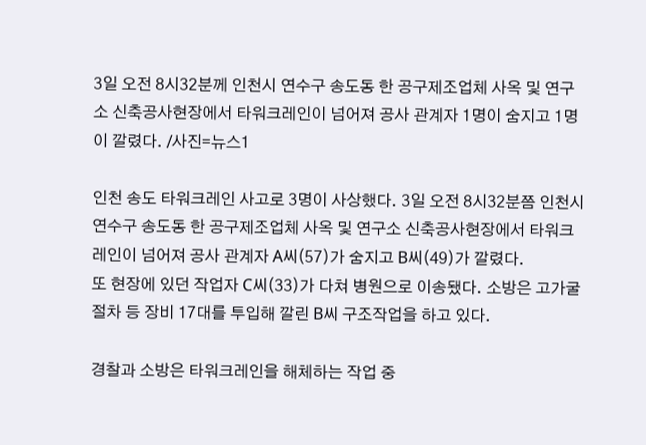3일 오전 8시32분께 인천시 연수구 송도동 한 공구제조업체 사옥 및 연구소 신축공사현장에서 타워크레인이 넘어져 공사 관계자 1명이 숨지고 1명이 깔렸다. /사진=뉴스1

인천 송도 타워크레인 사고로 3명이 사상했다. 3일 오전 8시32분쯤 인천시 연수구 송도동 한 공구제조업체 사옥 및 연구소 신축공사현장에서 타워크레인이 넘어져 공사 관계자 A씨(57)가 숨지고 B씨(49)가 깔렸다.
또 현장에 있던 작업자 C씨(33)가 다쳐 병원으로 이송됐다. 소방은 고가굴절차 등 장비 17대를 투입해 깔린 B씨 구조작업을 하고 있다.

경찰과 소방은 타워크레인을 해체하는 작업 중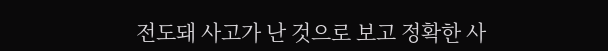전도돼 사고가 난 것으로 보고 정확한 사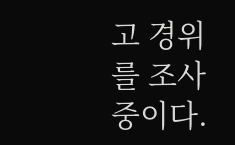고 경위를 조사 중이다.